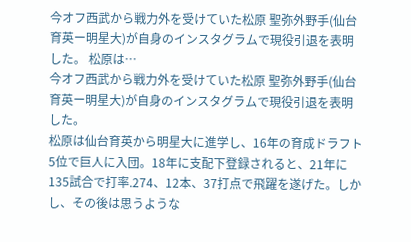今オフ西武から戦力外を受けていた松原 聖弥外野手(仙台育英ー明星大)が自身のインスタグラムで現役引退を表明した。 松原は…
今オフ西武から戦力外を受けていた松原 聖弥外野手(仙台育英ー明星大)が自身のインスタグラムで現役引退を表明した。
松原は仙台育英から明星大に進学し、16年の育成ドラフト5位で巨人に入団。18年に支配下登録されると、21年に135試合で打率.274、12本、37打点で飛躍を遂げた。しかし、その後は思うような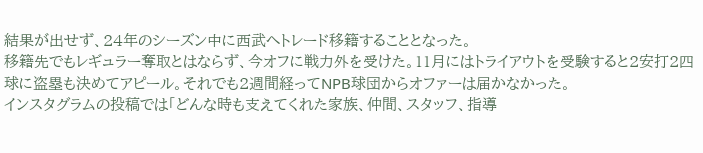結果が出せず、24年のシーズン中に西武へトレード移籍することとなった。
移籍先でもレギュラー奪取とはならず、今オフに戦力外を受けた。11月にはトライアウトを受験すると2安打2四球に盗塁も決めてアピール。それでも2週間経ってNPB球団からオファーは届かなかった。
インスタグラムの投稿では「どんな時も支えてくれた家族、仲間、スタッフ、指導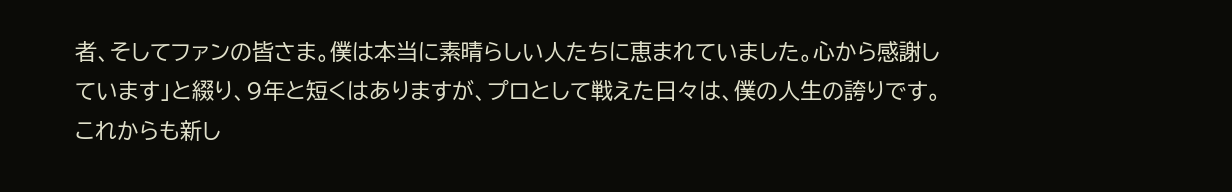者、そしてファンの皆さま。僕は本当に素晴らしい人たちに恵まれていました。心から感謝しています」と綴り、9年と短くはありますが、プロとして戦えた日々は、僕の人生の誇りです。これからも新し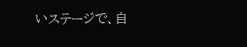いステージで、自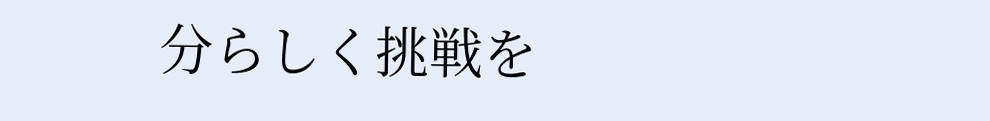分らしく挑戦を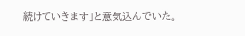続けていきます」と意気込んでいた。